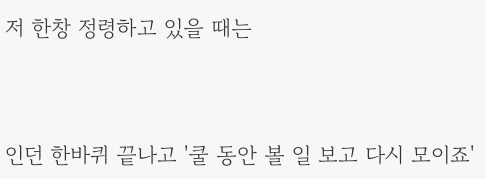저 한창 정령하고 있을 때는



인던 한바퀴 끝나고 '쿨 동안 볼 일 보고 다시 모이죠'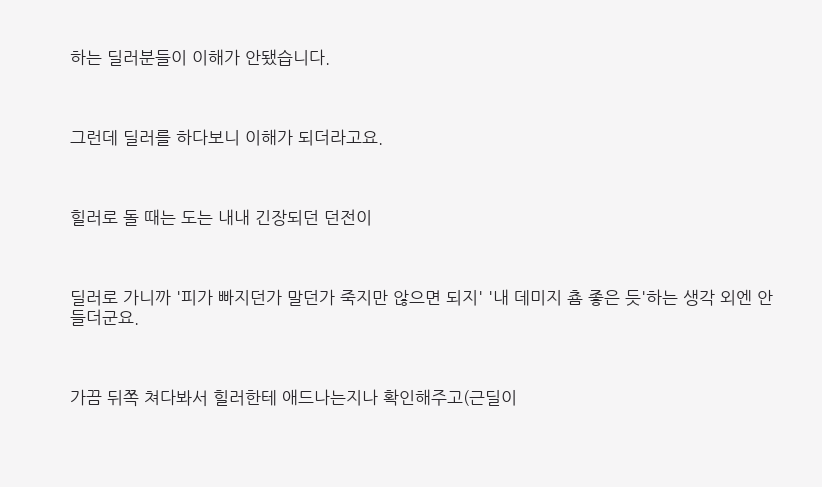하는 딜러분들이 이해가 안됐습니다.



그런데 딜러를 하다보니 이해가 되더라고요.



힐러로 돌 때는 도는 내내 긴장되던 던전이



딜러로 가니까 '피가 빠지던가 말던가 죽지만 않으면 되지' '내 데미지 춈 좋은 듯'하는 생각 외엔 안들더군요.



가끔 뒤쪽 쳐다봐서 힐러한테 애드나는지나 확인해주고(근딜이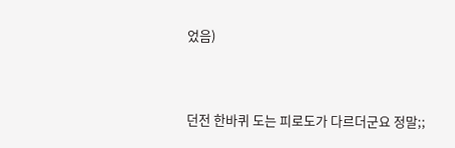었음)



던전 한바퀴 도는 피로도가 다르더군요 정말;;